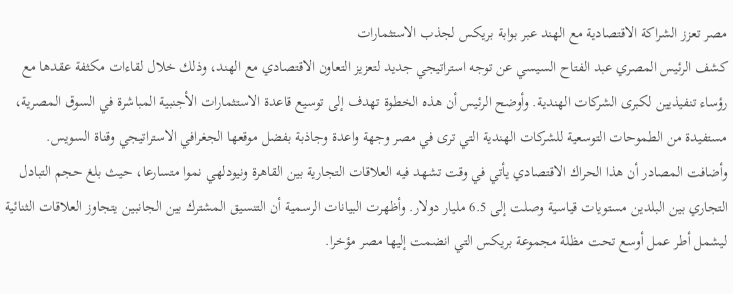مصر تعزز الشراكة الاقتصادية مع الهند عبر بوابة بريكس لجذب الاستثمارات
كشف الرئيس المصري عبد الفتاح السيسي عن توجه استراتيجي جديد لتعزيز التعاون الاقتصادي مع الهند، وذلك خلال لقاءات مكثفة عقدها مع رؤساء تنفيذيين لكبرى الشركات الهندية. وأوضح الرئيس أن هذه الخطوة تهدف إلى توسيع قاعدة الاستثمارات الأجنبية المباشرة في السوق المصرية، مستفيدة من الطموحات التوسعية للشركات الهندية التي ترى في مصر وجهة واعدة وجاذبة بفضل موقعها الجغرافي الاستراتيجي وقناة السويس.
وأضافت المصادر أن هذا الحراك الاقتصادي يأتي في وقت تشهد فيه العلاقات التجارية بين القاهرة ونيودلهي نموا متسارعا، حيث بلغ حجم التبادل التجاري بين البلدين مستويات قياسية وصلت إلى 6.5 مليار دولار. وأظهرت البيانات الرسمية أن التنسيق المشترك بين الجانبين يتجاوز العلاقات الثنائية ليشمل أطر عمل أوسع تحت مظلة مجموعة بريكس التي انضمت إليها مصر مؤخرا.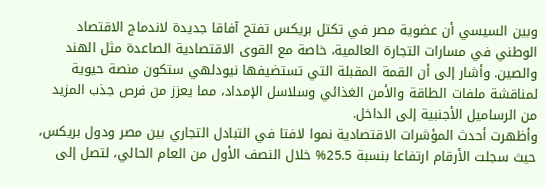وبين السيسي أن عضوية مصر في تكتل بريكس تفتح آفاقا جديدة لاندماج الاقتصاد الوطني في مسارات التجارة العالمية، خاصة مع القوى الاقتصادية الصاعدة مثل الهند والصين. وأشار إلى أن القمة المقبلة التي تستضيفها نيودلهي ستكون منصة حيوية لمناقشة ملفات الطاقة والأمن الغذائي وسلاسل الإمداد، مما يعزز من فرص جذب المزيد من الرساميل الأجنبية إلى الداخل.
وأظهرت أحدث المؤشرات الاقتصادية نموا لافتا في التبادل التجاري بين مصر ودول بريكس، حيث سجلت الأرقام ارتفاعا بنسبة 25.5% خلال النصف الأول من العام الحالي، لتصل إلى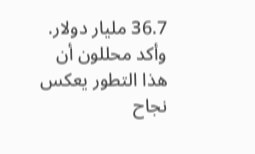36.7 مليار دولار. وأكد محللون أن هذا التطور يعكس نجاح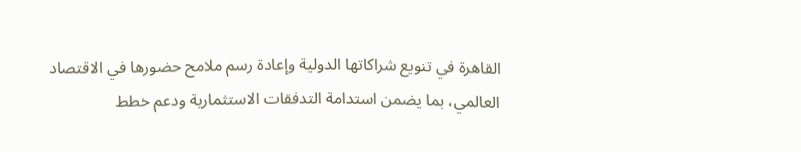القاهرة في تنويع شراكاتها الدولية وإعادة رسم ملامح حضورها في الاقتصاد العالمي، بما يضمن استدامة التدفقات الاستثمارية ودعم خطط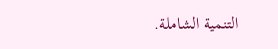التنمية الشاملة.